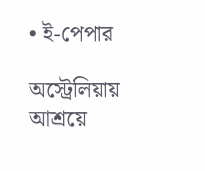• ই-পেপার

অস্ট্রেলিয়ায় আশ্রয়ে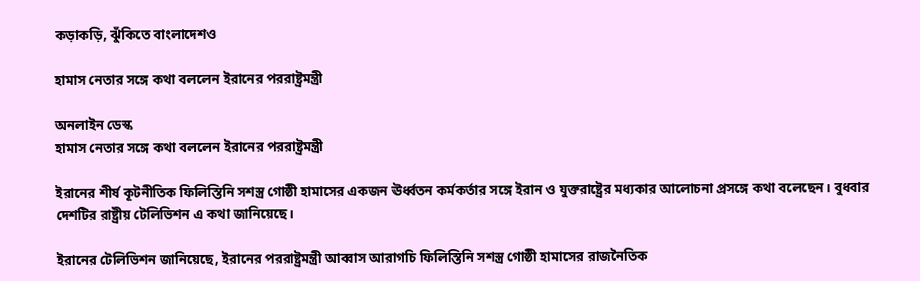কড়াকড়ি, ঝুঁকিতে বাংলাদেশও

হামাস নেতার সঙ্গে কথা বললেন ইরানের পররাষ্ট্রমন্ত্রী

অনলাইন ডেস্ক
হামাস নেতার সঙ্গে কথা বললেন ইরানের পররাষ্ট্রমন্ত্রী

ইরানের শীর্ষ কূটনীতিক ফিলিস্তিনি সশস্ত্র গোষ্ঠী হামাসের একজন ঊর্ধ্বতন কর্মকর্তার সঙ্গে ইরান ও যুক্তরাষ্ট্রের মধ্যকার আলোচনা প্রসঙ্গে কথা বলেছেন। বুধবার দেশটির রাষ্ট্রীয় টেলিভিশন এ কথা জানিয়েছে।

ইরানের টেলিভিশন জানিয়েছে, ইরানের পররাষ্ট্রমন্ত্রী আব্বাস আরাগচি ফিলিস্তিনি সশস্ত্র গোষ্ঠী হামাসের রাজনৈতিক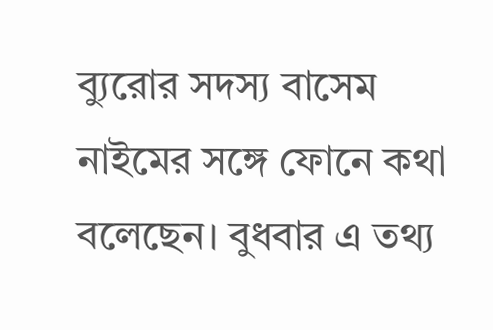ব্যুরোর সদস্য বাসেম নাইমের সঙ্গে ফোনে কথা বলেছেন। বুধবার এ তথ্য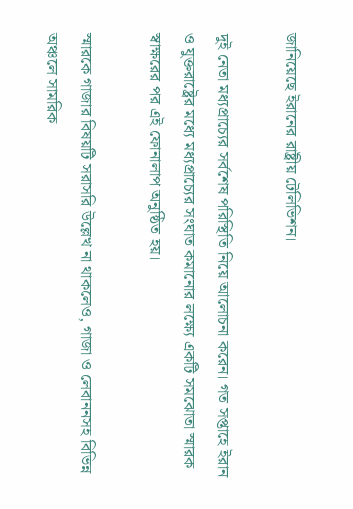জানিয়েছে ইরানের রাষ্ট্রীয় টেলিভিশন।

দুই নেতা মধ্যপ্রাচ্যের সর্বশেষ পরিস্থিতি নিয়ে আলোচনা করেন। গত সপ্তাহে ইরান ও যুক্তরাষ্ট্রের মধ্যে মধ্যপ্রাচ্যের সংঘাত কমানোর লক্ষ্যে একটি সমঝোতা স্মারক স্বাক্ষরের পর এই ফোনালাপ অনুষ্ঠিত হয়।

স্মারকে গাজার বিষয়টি সরাসরি উল্লেখ না থাকলেও, গাজা ও লেবাননসহ বিভিন্ন অঞ্চলে সামরিক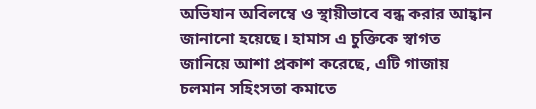অভিযান অবিলম্বে ও স্থায়ীভাবে বন্ধ করার আহ্বান জানানো হয়েছে। হামাস এ চুক্তিকে স্বাগত জানিয়ে আশা প্রকাশ করেছে, এটি গাজায় চলমান সহিংসতা কমাতে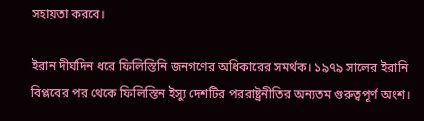সহায়তা করবে।

ইরান দীর্ঘদিন ধরে ফিলিস্তিনি জনগণের অধিকারের সমর্থক। ১৯৭৯ সালের ইরানি বিপ্লবের পর থেকে ফিলিস্তিন ইস্যু দেশটির পররাষ্ট্রনীতির অন্যতম গুরুত্বপূর্ণ অংশ।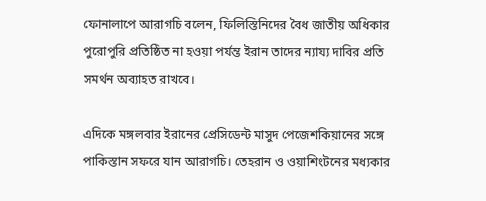ফোনালাপে আরাগচি বলেন, ফিলিস্তিনিদের বৈধ জাতীয় অধিকার পুরোপুরি প্রতিষ্ঠিত না হওয়া পর্যন্ত ইরান তাদের ন্যায্য দাবির প্রতি সমর্থন অব্যাহত রাখবে।

এদিকে মঙ্গলবার ইরানের প্রেসিডেন্ট মাসুদ পেজেশকিয়ানের সঙ্গে পাকিস্তান সফরে যান আরাগচি। তেহরান ও ওয়াশিংটনের মধ্যকার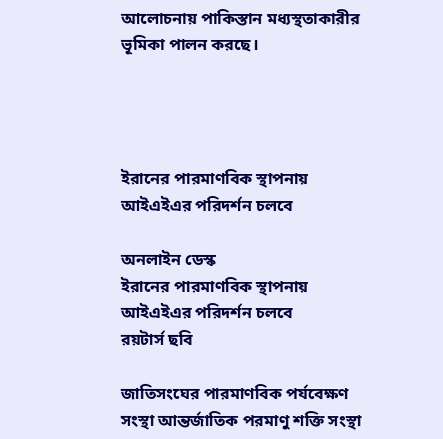আলোচনায় পাকিস্তান মধ্যস্থতাকারীর ভূমিকা পালন করছে।




ইরানের পারমাণবিক স্থাপনায় আইএইএর পরিদর্শন চলবে

অনলাইন ডেস্ক
ইরানের পারমাণবিক স্থাপনায় আইএইএর পরিদর্শন চলবে
রয়টার্স ছবি

জাতিসংঘের পারমাণবিক পর্যবেক্ষণ সংস্থা আন্তর্জাতিক পরমাণু শক্তি সংস্থা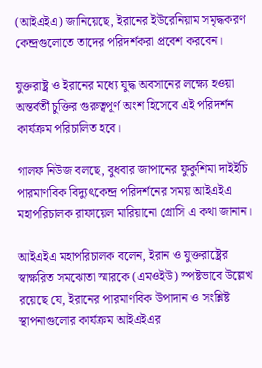(আইএইএ) জানিয়েছে, ইরানের ইউরেনিয়াম সমৃদ্ধকরণ কেন্দ্রগুলোতে তাদের পরিদর্শকরা প্রবেশ করবেন।

যুক্তরাষ্ট্র ও ইরানের মধ্যে যুদ্ধ অবসানের লক্ষ্যে হওয়া অন্তর্বর্তী চুক্তির গুরুত্বপূর্ণ অংশ হিসেবে এই পরিদর্শন কার্যক্রম পরিচালিত হবে।

গালফ নিউজ বলছে, বুধবার জাপানের ফুকুশিমা দাইইচি পারমাণবিক বিদ্যুৎকেন্দ্র পরিদর্শনের সময় আইএইএ মহাপরিচালক রাফায়েল মারিয়ানো গ্রোসি এ কথা জানান।

আইএইএ মহাপরিচালক বলেন, ইরান ও যুক্তরাষ্ট্রের স্বাক্ষরিত সমঝোতা স্মারকে (এমওইউ) স্পষ্টভাবে উল্লেখ রয়েছে যে, ইরানের পারমাণবিক উপাদান ও সংশ্লিষ্ট স্থাপনাগুলোর কার্যক্রম আইএইএর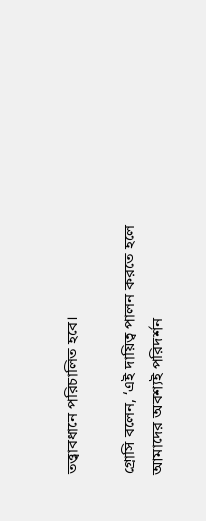তত্ত্বাবধানে পরিচালিত হবে।

গ্রোসি বলেন, ‘এই দায়িত্ব পালন করতে হলে আমাদের অবশ্যই পরিদর্শন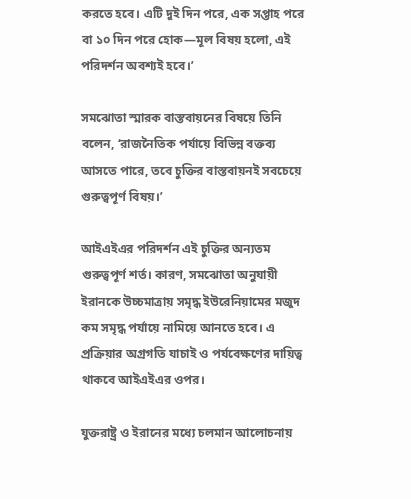করতে হবে। এটি দুই দিন পরে, এক সপ্তাহ পরে বা ১০ দিন পরে হোক—মূল বিষয় হলো, এই পরিদর্শন অবশ্যই হবে।’

সমঝোতা স্মারক বাস্তবায়নের বিষয়ে তিনি বলেন, ‘রাজনৈতিক পর্যায়ে বিভিন্ন বক্তব্য আসতে পারে, তবে চুক্তির বাস্তবায়নই সবচেয়ে গুরুত্বপূর্ণ বিষয়।’

আইএইএর পরিদর্শন এই চুক্তির অন্যতম গুরুত্বপূর্ণ শর্ত। কারণ, সমঝোতা অনুযায়ী ইরানকে উচ্চমাত্রায় সমৃদ্ধ ইউরেনিয়ামের মজুদ কম সমৃদ্ধ পর্যায়ে নামিয়ে আনতে হবে। এ প্রক্রিয়ার অগ্রগতি যাচাই ও পর্যবেক্ষণের দায়িত্ব থাকবে আইএইএর ওপর।

যুক্তরাষ্ট্র ও ইরানের মধ্যে চলমান আলোচনায়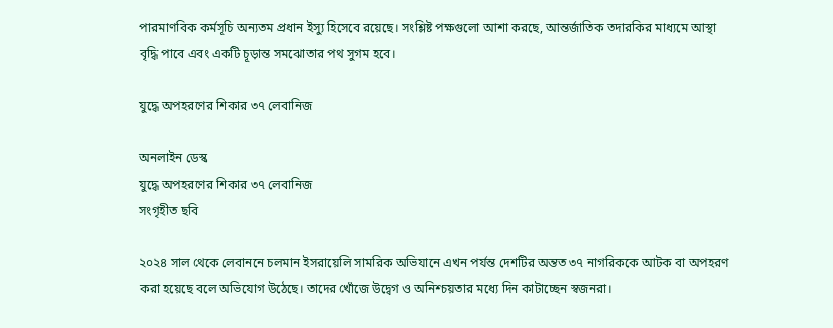পারমাণবিক কর্মসূচি অন্যতম প্রধান ইস্যু হিসেবে রয়েছে। সংশ্লিষ্ট পক্ষগুলো আশা করছে, আন্তর্জাতিক তদারকির মাধ্যমে আস্থা বৃদ্ধি পাবে এবং একটি চূড়ান্ত সমঝোতার পথ সুগম হবে।

যুদ্ধে অপহরণের শিকার ৩৭ লেবানিজ

অনলাইন ডেস্ক
যুদ্ধে অপহরণের শিকার ৩৭ লেবানিজ
সংগৃহীত ছবি

২০২৪ সাল থেকে লেবাননে চলমান ইসরায়েলি সামরিক অভিযানে এখন পর্যন্ত দেশটির অন্তত ৩৭ নাগরিককে আটক বা অপহরণ করা হয়েছে বলে অভিযোগ উঠেছে। তাদের খোঁজে উদ্বেগ ও অনিশ্চয়তার মধ্যে দিন কাটাচ্ছেন স্বজনরা।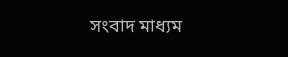সংবাদ মাধ্যম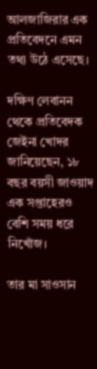আলজাজিরার এক প্রতিবেদনে এমন তথ্য উঠে এসেছে।

দক্ষিণ লেবানন থেকে প্রতিবেদক জেইনা খোদর জানিয়েছেন, ১৮ বছর বয়সী জাওয়াদ এক সপ্তাহেরও বেশি সময় ধরে নিখোঁজ।

তার মা সাওসান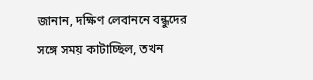জানান, দক্ষিণ লেবাননে বন্ধুদের সঙ্গে সময় কাটাচ্ছিল, তখন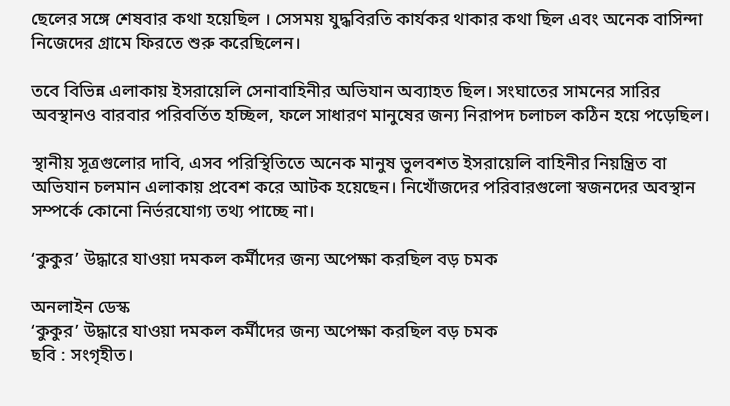ছেলের সঙ্গে শেষবার কথা হয়েছিল । সেসময় যুদ্ধবিরতি কার্যকর থাকার কথা ছিল এবং অনেক বাসিন্দা নিজেদের গ্রামে ফিরতে শুরু করেছিলেন।

তবে বিভিন্ন এলাকায় ইসরায়েলি সেনাবাহিনীর অভিযান অব্যাহত ছিল। সংঘাতের সামনের সারির অবস্থানও বারবার পরিবর্তিত হচ্ছিল, ফলে সাধারণ মানুষের জন্য নিরাপদ চলাচল কঠিন হয়ে পড়েছিল।

স্থানীয় সূত্রগুলোর দাবি, এসব পরিস্থিতিতে অনেক মানুষ ভুলবশত ইসরায়েলি বাহিনীর নিয়ন্ত্রিত বা অভিযান চলমান এলাকায় প্রবেশ করে আটক হয়েছেন। নিখোঁজদের পরিবারগুলো স্বজনদের অবস্থান সম্পর্কে কোনো নির্ভরযোগ্য তথ্য পাচ্ছে না।

‘কুকুর’ উদ্ধারে যাওয়া দমকল কর্মীদের জন্য অপেক্ষা করছিল বড় চমক

অনলাইন ডেস্ক
‘কুকুর’ উদ্ধারে যাওয়া দমকল কর্মীদের জন্য অপেক্ষা করছিল বড় চমক
ছবি : সংগৃহীত।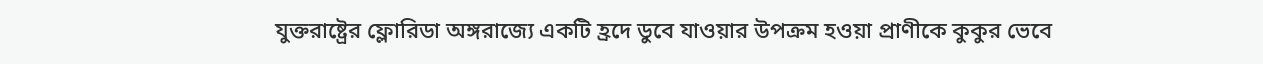যুক্তরাষ্ট্রের ফ্লোরিডা অঙ্গরাজ্যে একটি হ্রদে ডুবে যাওয়ার উপক্রম হওয়া প্রাণীকে কুকুর ভেবে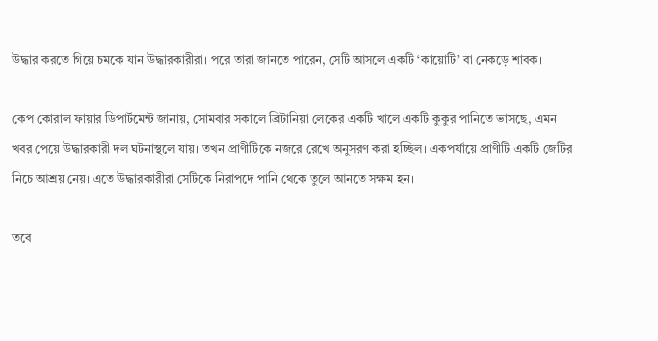উদ্ধার করতে গিয়ে চমকে যান উদ্ধারকারীরা। পরে তারা জানতে পারেন, সেটি আসলে একটি ‘কায়োটি’ বা নেকড়ে শাবক।

কেপ কোরাল ফায়ার ডিপার্টমেন্ট জানায়, সোমবার সকালে ব্রিটানিয়া লেকের একটি খালে একটি কুকুর পানিতে ভাসছে, এমন খবর পেয়ে উদ্ধারকারী দল ঘটনাস্থলে যায়। তখন প্রাণীটিকে নজরে রেখে অনুসরণ করা হচ্ছিল। একপর্যায়ে প্রাণীটি একটি জেটির নিচে আশ্রয় নেয়। এতে উদ্ধারকারীরা সেটিকে নিরাপদে পানি থেকে তুলে আনতে সক্ষম হন।

তবে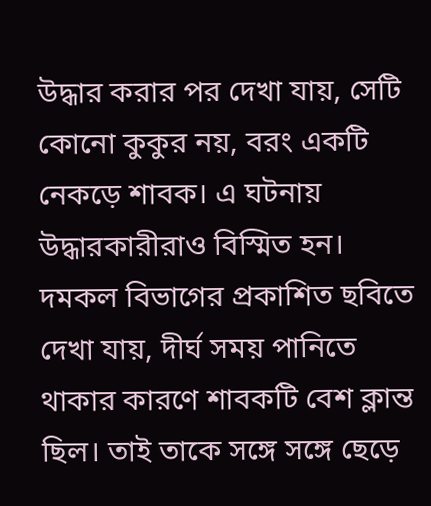উদ্ধার করার পর দেখা যায়, সেটি কোনো কুকুর নয়, বরং একটি নেকড়ে শাবক। এ ঘটনায় উদ্ধারকারীরাও বিস্মিত হন। দমকল বিভাগের প্রকাশিত ছবিতে দেখা যায়, দীর্ঘ সময় পানিতে থাকার কারণে শাবকটি বেশ ক্লান্ত ছিল। তাই তাকে সঙ্গে সঙ্গে ছেড়ে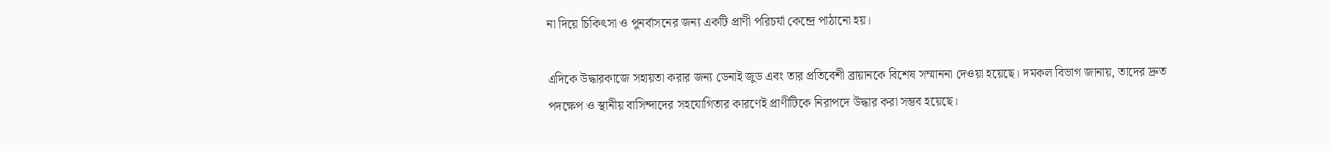না দিয়ে চিকিৎসা ও পুনর্বাসনের জন্য একটি প্রাণী পরিচর্যা কেন্দ্রে পাঠানো হয়।

এদিকে উদ্ধারকাজে সহায়তা করার জন্য ডেনাই জুড এবং তার প্রতিবেশী ব্রায়ানকে বিশেষ সম্মাননা দেওয়া হয়েছে। দমকল বিভাগ জানায়, তাদের দ্রুত পদক্ষেপ ও স্থানীয় বাসিন্দাদের সহযোগিতার কারণেই প্রাণীটিকে নিরাপদে উদ্ধার করা সম্ভব হয়েছে।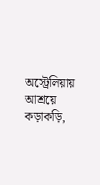অস্ট্রেলিয়ায় আশ্রয়ে কড়াকড়ি,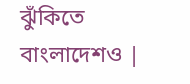ঝুঁকিতে বাংলাদেশও |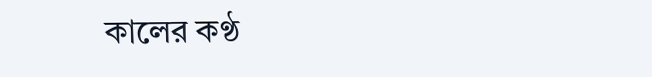কালের কণ্ঠ